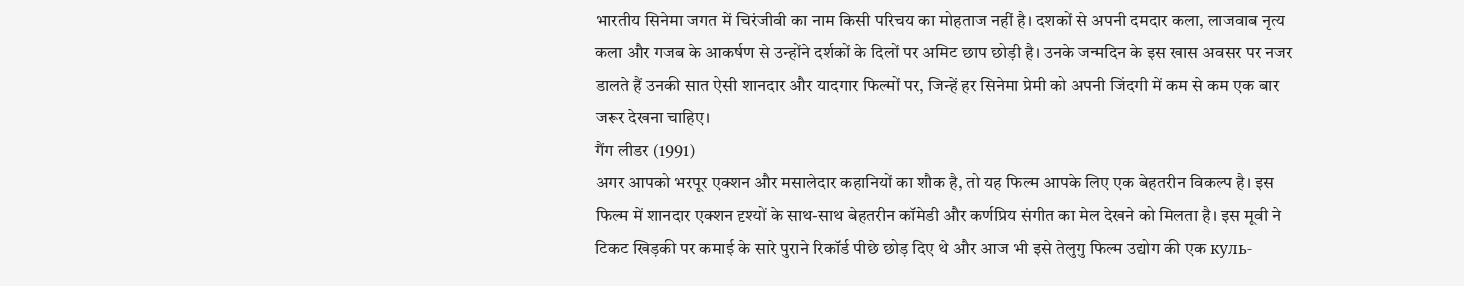भारतीय सिनेमा जगत में चिरंजीवी का नाम किसी परिचय का मोहताज नहीं है। दशकों से अपनी दमदार कला, लाजवाब नृत्य कला और गजब के आकर्षण से उन्होंने दर्शकों के दिलों पर अमिट छाप छोड़ी है। उनके जन्मदिन के इस खास अवसर पर नजर डालते हैं उनकी सात ऐसी शानदार और यादगार फिल्मों पर, जिन्हें हर सिनेमा प्रेमी को अपनी जिंदगी में कम से कम एक बार जरूर देखना चाहिए।
गैंग लीडर (1991)
अगर आपको भरपूर एक्शन और मसालेदार कहानियों का शौक है, तो यह फिल्म आपके लिए एक बेहतरीन विकल्प है। इस फिल्म में शानदार एक्शन दृश्यों के साथ-साथ बेहतरीन कॉमेडी और कर्णप्रिय संगीत का मेल देखने को मिलता है। इस मूवी ने टिकट खिड़की पर कमाई के सारे पुराने रिकॉर्ड पीछे छोड़ दिए थे और आज भी इसे तेलुगु फिल्म उद्योग की एक куль-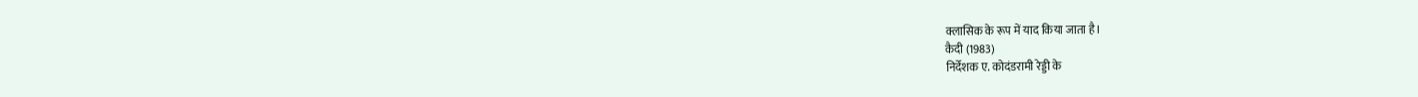क्लासिक के रूप में याद किया जाता है।
कैदी (1983)
निर्देशक ए. कोदंडरामी रेड्डी के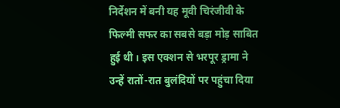निर्देशन में बनी यह मूवी चिरंजीवी के फिल्मी सफर का सबसे बड़ा मोड़ साबित हुई थी। इस एक्शन से भरपूर ड्रामा ने उन्हें रातों-रात बुलंदियों पर पहुंचा दिया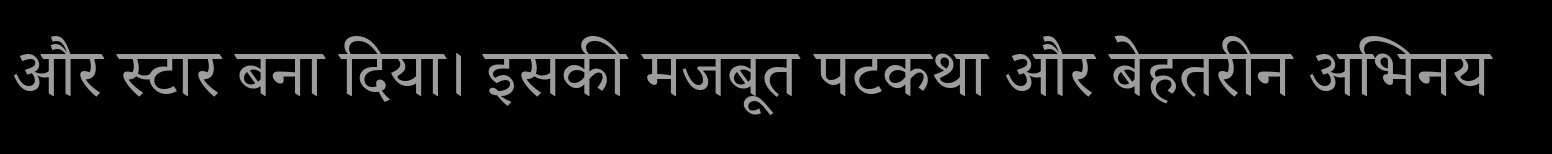और स्टार बना दिया। इसकी मजबूत पटकथा और बेहतरीन अभिनय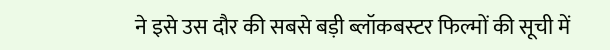ने इसे उस दौर की सबसे बड़ी ब्लॉकबस्टर फिल्मों की सूची में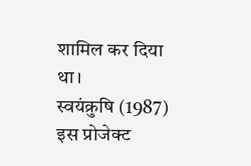शामिल कर दिया था।
स्वयंक्रुषि (1987)
इस प्रोजेक्ट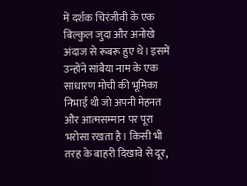में दर्शक चिरंजीवी के एक बिल्कुल जुदा और अनोखे अंदाज से रूबरू हुए थे। इसमें उन्होंने सांबैया नाम के एक साधारण मोची की भूमिका निभाई थी जो अपनी मेहनत और आत्मसम्मान पर पूरा भरोसा रखता है। किसी भी तरह के बाहरी दिखावे से दूर,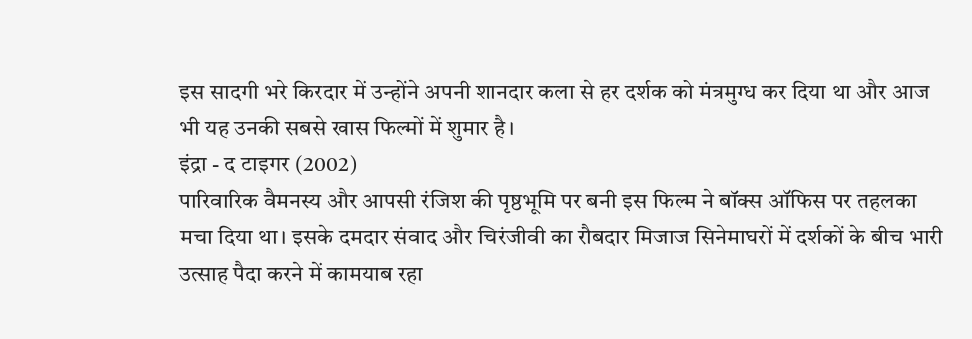इस सादगी भरे किरदार में उन्होंने अपनी शानदार कला से हर दर्शक को मंत्रमुग्ध कर दिया था और आज भी यह उनकी सबसे खास फिल्मों में शुमार है।
इंद्रा - द टाइगर (2002)
पारिवारिक वैमनस्य और आपसी रंजिश की पृष्ठभूमि पर बनी इस फिल्म ने बॉक्स ऑफिस पर तहलका मचा दिया था। इसके दमदार संवाद और चिरंजीवी का रौबदार मिजाज सिनेमाघरों में दर्शकों के बीच भारी उत्साह पैदा करने में कामयाब रहा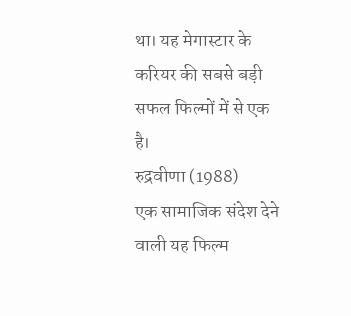था। यह मेगास्टार के करियर की सबसे बड़ी सफल फिल्मों में से एक है।
रुद्रवीणा (1988)
एक सामाजिक संदेश देने वाली यह फिल्म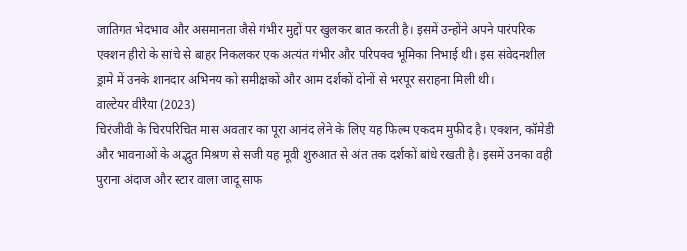जातिगत भेदभाव और असमानता जैसे गंभीर मुद्दों पर खुलकर बात करती है। इसमें उन्होंने अपने पारंपरिक एक्शन हीरो के सांचे से बाहर निकलकर एक अत्यंत गंभीर और परिपक्व भूमिका निभाई थी। इस संवेदनशील ड्रामे में उनके शानदार अभिनय को समीक्षकों और आम दर्शकों दोनों से भरपूर सराहना मिली थी।
वाल्टेयर वीरैया (2023)
चिरंजीवी के चिरपरिचित मास अवतार का पूरा आनंद लेने के लिए यह फिल्म एकदम मुफीद है। एक्शन, कॉमेडी और भावनाओं के अद्भुत मिश्रण से सजी यह मूवी शुरुआत से अंत तक दर्शकों बांधे रखती है। इसमें उनका वही पुराना अंदाज और स्टार वाला जादू साफ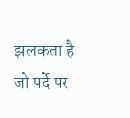झलकता है जो पर्दे पर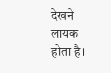देखने लायक होता है।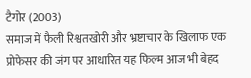टैगोर (2003)
समाज में फैली रिश्वतखोरी और भ्रष्टाचार के खिलाफ एक प्रोफेसर की जंग पर आधारित यह फिल्म आज भी बेहद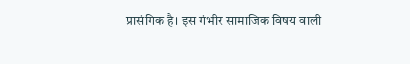प्रासंगिक है। इस गंभीर सामाजिक विषय वाली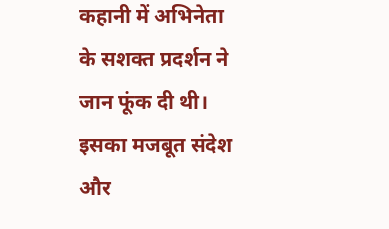कहानी में अभिनेता के सशक्त प्रदर्शन ने जान फूंक दी थी। इसका मजबूत संदेश और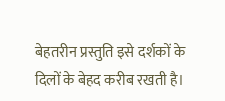बेहतरीन प्रस्तुति इसे दर्शकों के दिलों के बेहद करीब रखती है।